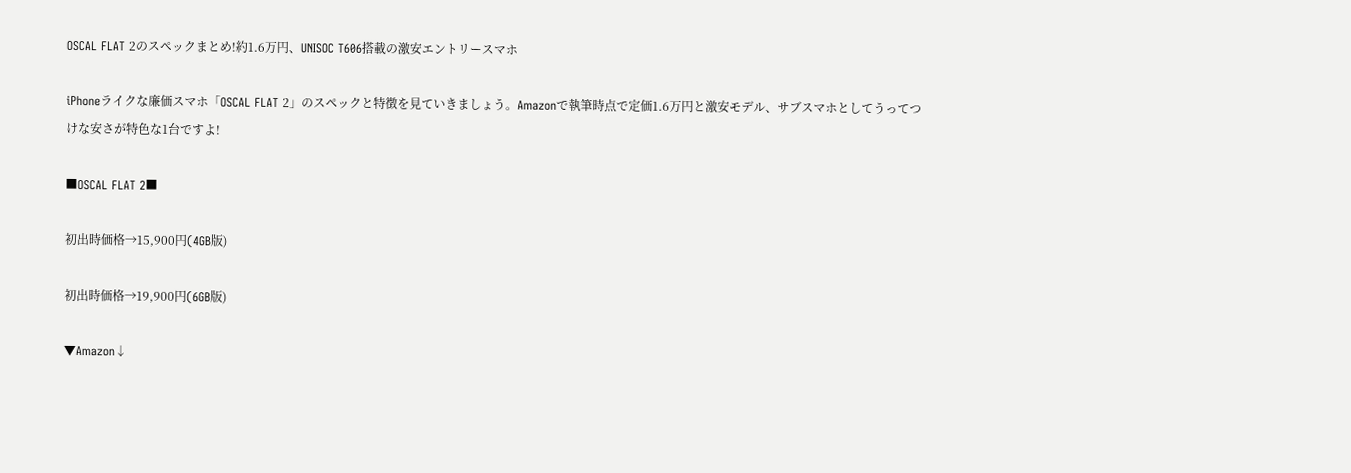OSCAL FLAT 2のスペックまとめ!約1.6万円、UNISOC T606搭載の激安エントリースマホ

iPhoneライクな廉価スマホ「OSCAL FLAT 2」のスペックと特徴を見ていきましょう。Amazonで執筆時点で定価1.6万円と激安モデル、サブスマホとしてうってつけな安さが特色な1台ですよ!

■OSCAL FLAT 2■

初出時価格→15,900円(4GB版)

初出時価格→19,900円(6GB版)

▼Amazon↓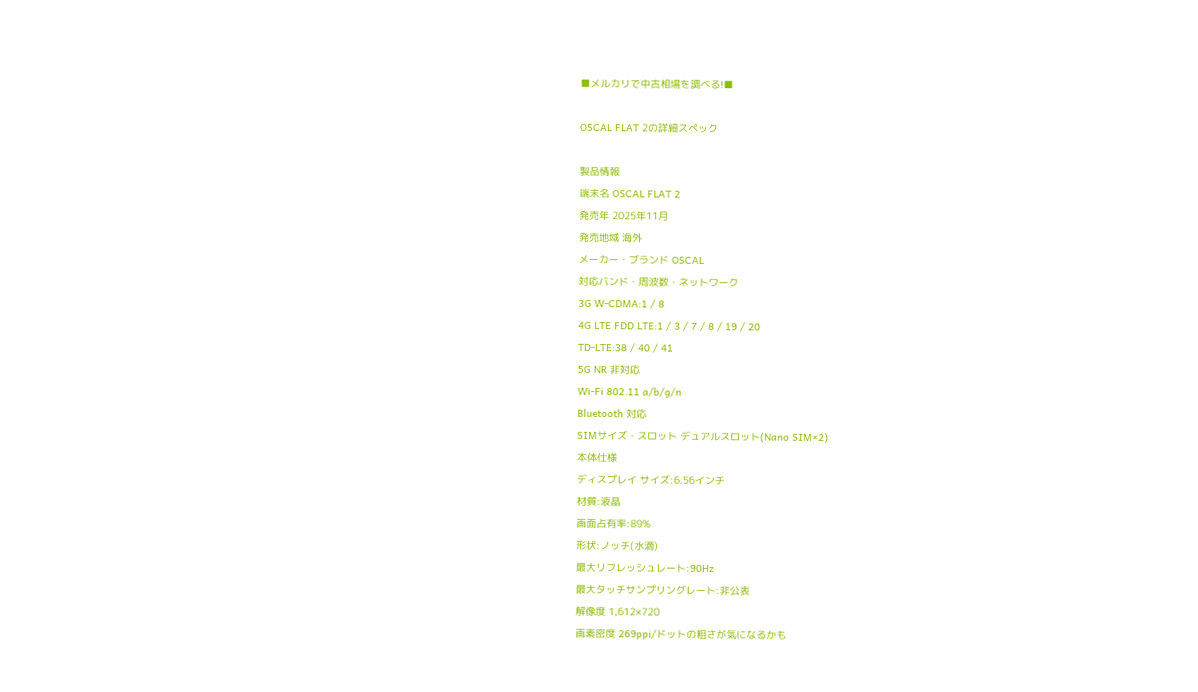■メルカリで中古相場を調べる!■

OSCAL FLAT 2の詳細スペック

製品情報
端末名 OSCAL FLAT 2
発売年 2025年11月
発売地域 海外
メーカー・ブランド OSCAL
対応バンド・周波数・ネットワーク
3G W-CDMA:1 / 8
4G LTE FDD LTE:1 / 3 / 7 / 8 / 19 / 20
TD-LTE:38 / 40 / 41
5G NR 非対応
Wi-Fi 802.11 a/b/g/n
Bluetooth 対応
SIMサイズ・スロット デュアルスロット(Nano SIM×2)
本体仕様
ディスプレイ サイズ:6.56インチ
材質:液晶
画面占有率:89%
形状:ノッチ(水滴)
最大リフレッシュレート:90Hz
最大タッチサンプリングレート:非公表
解像度 1,612×720
画素密度 269ppi/ドットの粗さが気になるかも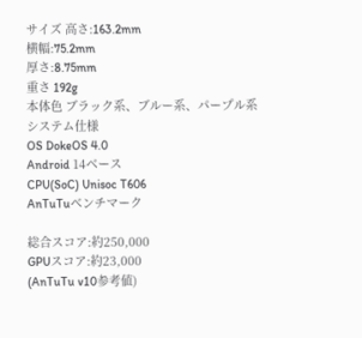サイズ 高さ:163.2mm
横幅:75.2mm
厚さ:8.75mm
重さ 192g
本体色 ブラック系、ブルー系、パープル系
システム仕様
OS DokeOS 4.0
Android 14ベース
CPU(SoC) Unisoc T606
AnTuTuベンチマーク

総合スコア:約250,000
GPUスコア:約23,000
(AnTuTu v10参考値)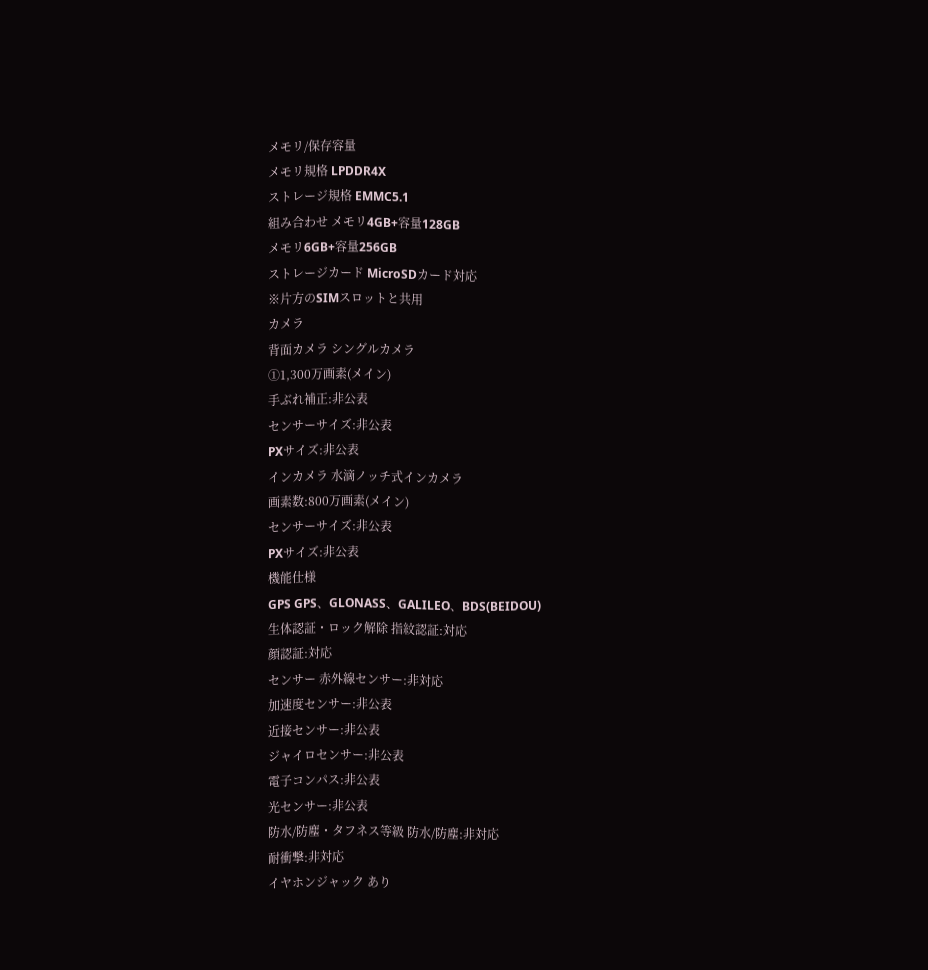メモリ/保存容量
メモリ規格 LPDDR4X
ストレージ規格 EMMC5.1
組み合わせ メモリ4GB+容量128GB
メモリ6GB+容量256GB
ストレージカード MicroSDカード対応
※片方のSIMスロットと共用
カメラ
背面カメラ シングルカメラ
①1,300万画素(メイン)
手ぶれ補正:非公表
センサーサイズ:非公表
PXサイズ:非公表
インカメラ 水滴ノッチ式インカメラ
画素数:800万画素(メイン)
センサーサイズ:非公表
PXサイズ:非公表
機能仕様
GPS GPS、GLONASS、GALILEO、BDS(BEIDOU)
生体認証・ロック解除 指紋認証:対応
顔認証:対応
センサー 赤外線センサー:非対応
加速度センサー:非公表
近接センサー:非公表
ジャイロセンサー:非公表
電子コンパス:非公表
光センサー:非公表
防水/防塵・タフネス等級 防水/防塵:非対応
耐衝撃:非対応
イヤホンジャック あり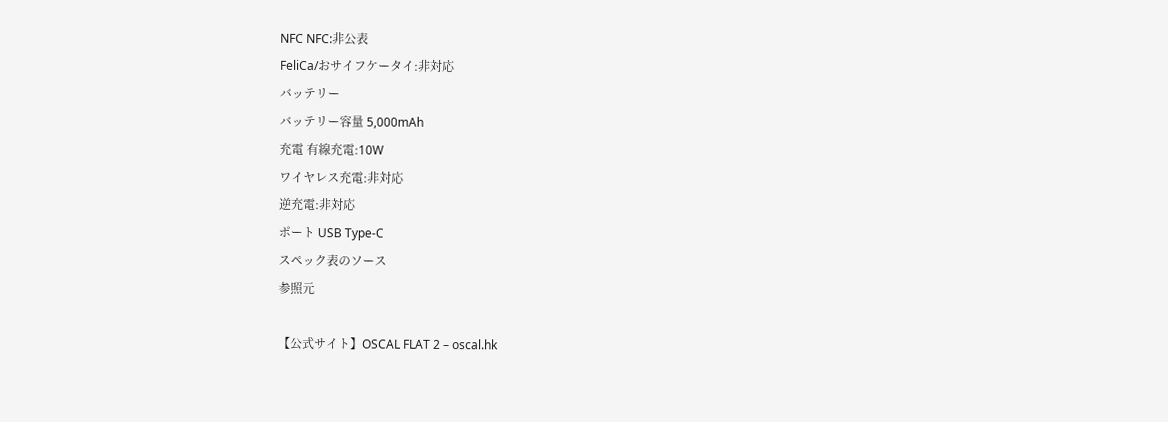NFC NFC:非公表
FeliCa/おサイフケータイ:非対応
バッテリー
バッテリー容量 5,000mAh
充電 有線充電:10W
ワイヤレス充電:非対応
逆充電:非対応
ポート USB Type-C
スペック表のソース
参照元

【公式サイト】OSCAL FLAT 2 – oscal.hk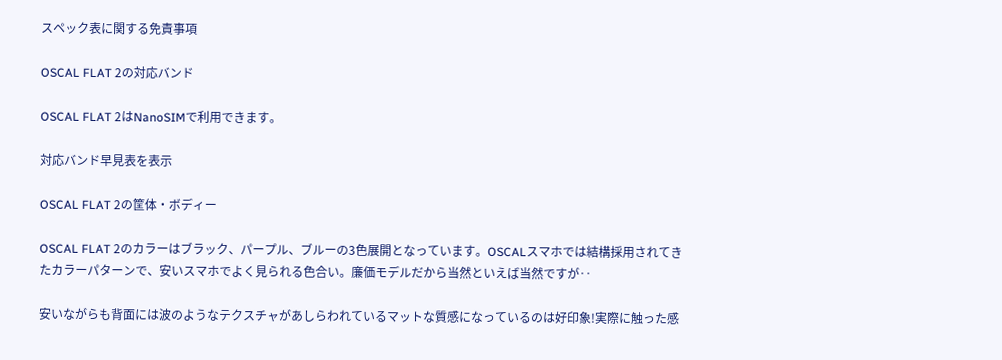スペック表に関する免責事項

OSCAL FLAT 2の対応バンド

OSCAL FLAT 2はNanoSIMで利用できます。

対応バンド早見表を表示

OSCAL FLAT 2の筐体・ボディー

OSCAL FLAT 2のカラーはブラック、パープル、ブルーの3色展開となっています。OSCALスマホでは結構採用されてきたカラーパターンで、安いスマホでよく見られる色合い。廉価モデルだから当然といえば当然ですが‥

安いながらも背面には波のようなテクスチャがあしらわれているマットな質感になっているのは好印象!実際に触った感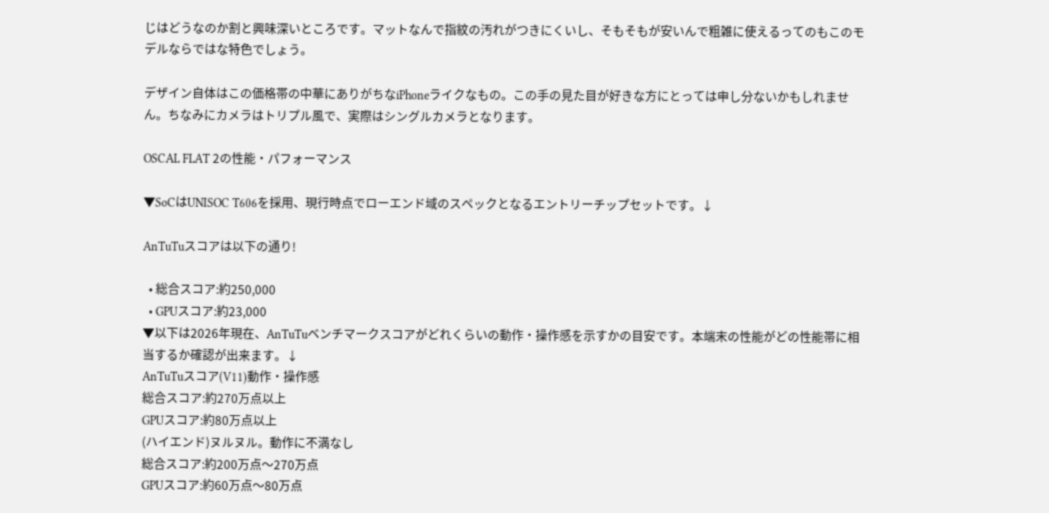じはどうなのか割と興味深いところです。マットなんで指紋の汚れがつきにくいし、そもそもが安いんで粗雑に使えるってのもこのモデルならではな特色でしょう。

デザイン自体はこの価格帯の中華にありがちなiPhoneライクなもの。この手の見た目が好きな方にとっては申し分ないかもしれません。ちなみにカメラはトリプル風で、実際はシングルカメラとなります。

OSCAL FLAT 2の性能・パフォーマンス

▼SoCはUNISOC T606を採用、現行時点でローエンド域のスペックとなるエントリーチップセットです。↓

AnTuTuスコアは以下の通り!

  • 総合スコア:約250,000
  • GPUスコア:約23,000
▼以下は2026年現在、AnTuTuベンチマークスコアがどれくらいの動作・操作感を示すかの目安です。本端末の性能がどの性能帯に相当するか確認が出来ます。↓
AnTuTuスコア(V11)動作・操作感
総合スコア:約270万点以上
GPUスコア:約80万点以上
(ハイエンド)ヌルヌル。動作に不満なし
総合スコア:約200万点〜270万点
GPUスコア:約60万点〜80万点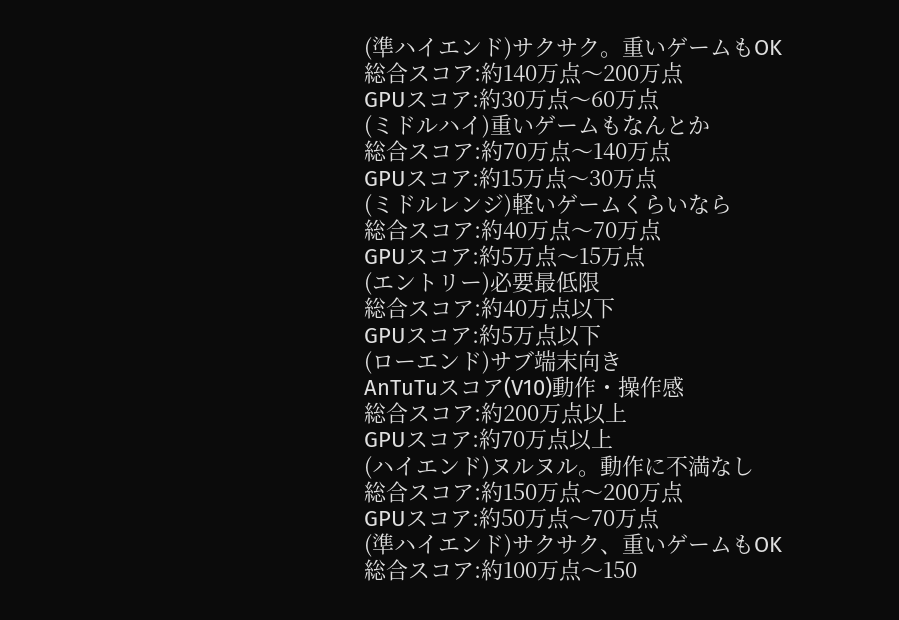(準ハイエンド)サクサク。重いゲームもOK
総合スコア:約140万点〜200万点
GPUスコア:約30万点〜60万点
(ミドルハイ)重いゲームもなんとか
総合スコア:約70万点〜140万点
GPUスコア:約15万点〜30万点
(ミドルレンジ)軽いゲームくらいなら
総合スコア:約40万点〜70万点
GPUスコア:約5万点〜15万点
(エントリー)必要最低限
総合スコア:約40万点以下
GPUスコア:約5万点以下
(ローエンド)サブ端末向き
AnTuTuスコア(V10)動作・操作感
総合スコア:約200万点以上
GPUスコア:約70万点以上
(ハイエンド)ヌルヌル。動作に不満なし
総合スコア:約150万点〜200万点
GPUスコア:約50万点〜70万点
(準ハイエンド)サクサク、重いゲームもOK
総合スコア:約100万点〜150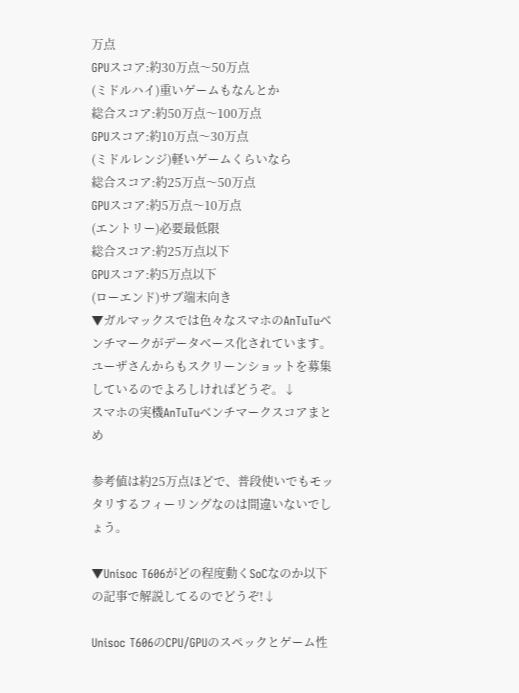万点
GPUスコア:約30万点〜50万点
(ミドルハイ)重いゲームもなんとか
総合スコア:約50万点〜100万点
GPUスコア:約10万点〜30万点
(ミドルレンジ)軽いゲームくらいなら
総合スコア:約25万点〜50万点
GPUスコア:約5万点〜10万点
(エントリー)必要最低限
総合スコア:約25万点以下
GPUスコア:約5万点以下
(ローエンド)サブ端末向き
▼ガルマックスでは色々なスマホのAnTuTuベンチマークがデータベース化されています。ユーザさんからもスクリーンショットを募集しているのでよろしければどうぞ。↓
スマホの実機AnTuTuベンチマークスコアまとめ

参考値は約25万点ほどで、普段使いでもモッタリするフィーリングなのは間違いないでしょう。

▼Unisoc T606がどの程度動くSoCなのか以下の記事で解説してるのでどうぞ!↓

Unisoc T606のCPU/GPUのスペックとゲーム性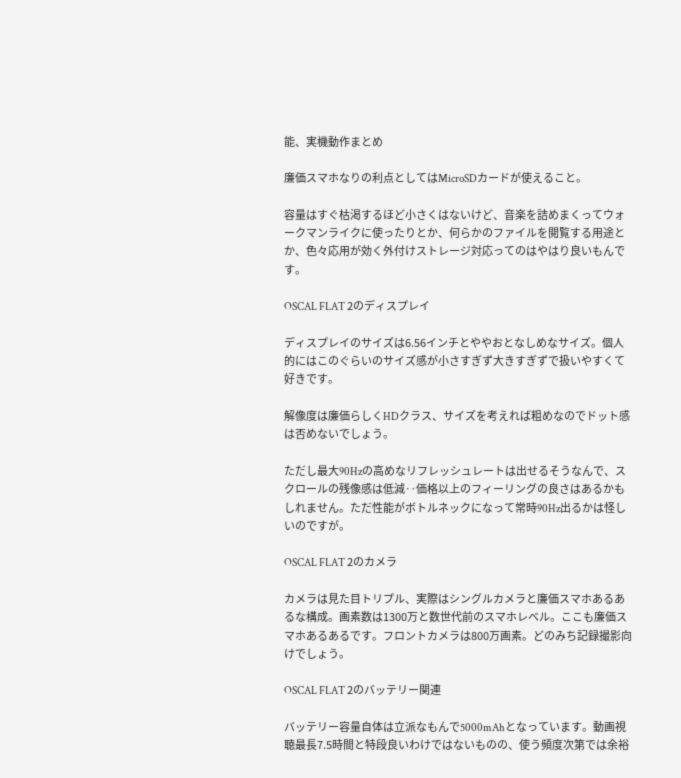能、実機動作まとめ

廉価スマホなりの利点としてはMicroSDカードが使えること。

容量はすぐ枯渇するほど小さくはないけど、音楽を詰めまくってウォークマンライクに使ったりとか、何らかのファイルを閲覧する用途とか、色々応用が効く外付けストレージ対応ってのはやはり良いもんです。

OSCAL FLAT 2のディスプレイ

ディスプレイのサイズは6.56インチとややおとなしめなサイズ。個人的にはこのぐらいのサイズ感が小さすぎず大きすぎずで扱いやすくて好きです。

解像度は廉価らしくHDクラス、サイズを考えれば粗めなのでドット感は否めないでしょう。

ただし最大90Hzの高めなリフレッシュレートは出せるそうなんで、スクロールの残像感は低減‥価格以上のフィーリングの良さはあるかもしれません。ただ性能がボトルネックになって常時90Hz出るかは怪しいのですが。

OSCAL FLAT 2のカメラ

カメラは見た目トリプル、実際はシングルカメラと廉価スマホあるあるな構成。画素数は1300万と数世代前のスマホレベル。ここも廉価スマホあるあるです。フロントカメラは800万画素。どのみち記録撮影向けでしょう。

OSCAL FLAT 2のバッテリー関連

バッテリー容量自体は立派なもんで5000mAhとなっています。動画視聴最長7.5時間と特段良いわけではないものの、使う頻度次第では余裕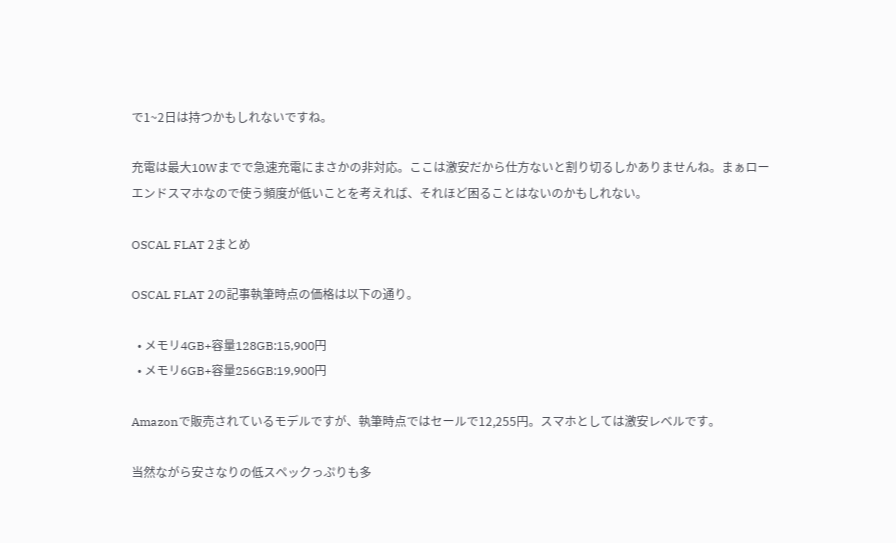で1~2日は持つかもしれないですね。

充電は最大10Wまでで急速充電にまさかの非対応。ここは激安だから仕方ないと割り切るしかありませんね。まぁローエンドスマホなので使う頻度が低いことを考えれば、それほど困ることはないのかもしれない。

OSCAL FLAT 2まとめ

OSCAL FLAT 2の記事執筆時点の価格は以下の通り。

  • メモリ4GB+容量128GB:15,900円
  • メモリ6GB+容量256GB:19,900円

Amazonで販売されているモデルですが、執筆時点ではセールで12,255円。スマホとしては激安レベルです。

当然ながら安さなりの低スペックっぷりも多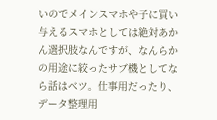いのでメインスマホや子に買い与えるスマホとしては絶対あかん選択肢なんですが、なんらかの用途に絞ったサブ機としてなら話はベツ。仕事用だったり、データ整理用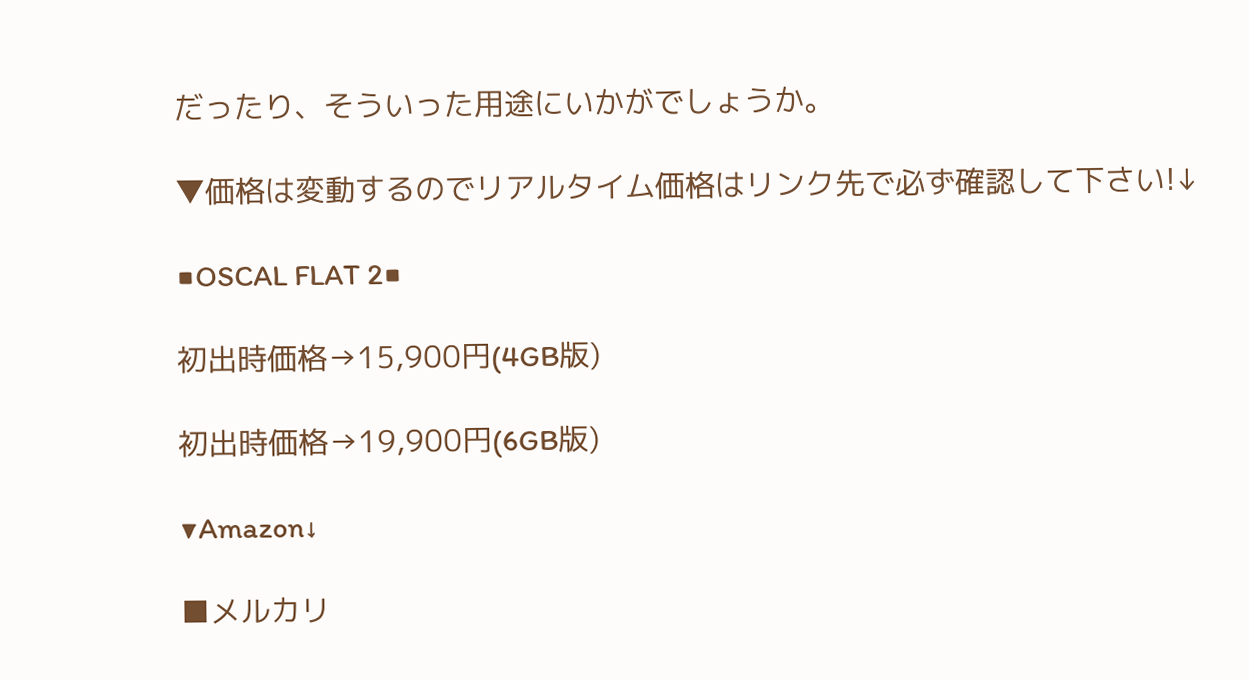だったり、そういった用途にいかがでしょうか。

▼価格は変動するのでリアルタイム価格はリンク先で必ず確認して下さい!↓

■OSCAL FLAT 2■

初出時価格→15,900円(4GB版)

初出時価格→19,900円(6GB版)

▼Amazon↓

■メルカリ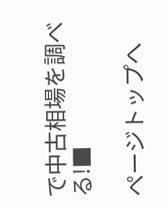で中古相場を調べる!■

ページトップへ